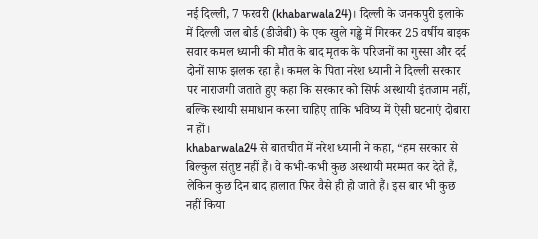नई दिल्ली, 7 फरवरी (khabarwala24)। दिल्ली के जनकपुरी इलाके में दिल्ली जल बोर्ड (डीजेबी) के एक खुले गड्ढे में गिरकर 25 वर्षीय बाइक सवार कमल ध्यानी की मौत के बाद मृतक के परिजनों का गुस्सा और दर्द दोनों साफ झलक रहा है। कमल के पिता नरेश ध्यानी ने दिल्ली सरकार पर नाराजगी जताते हुए कहा कि सरकार को सिर्फ अस्थायी इंतजाम नहीं, बल्कि स्थायी समाधान करना चाहिए ताकि भविष्य में ऐसी घटनाएं दोबारा न हों।
khabarwala24 से बातचीत में नरेश ध्यानी ने कहा, “हम सरकार से बिल्कुल संतुष्ट नहीं हैं। वे कभी-कभी कुछ अस्थायी मरम्मत कर देते हैं, लेकिन कुछ दिन बाद हालात फिर वैसे ही हो जाते हैं। इस बार भी कुछ नहीं किया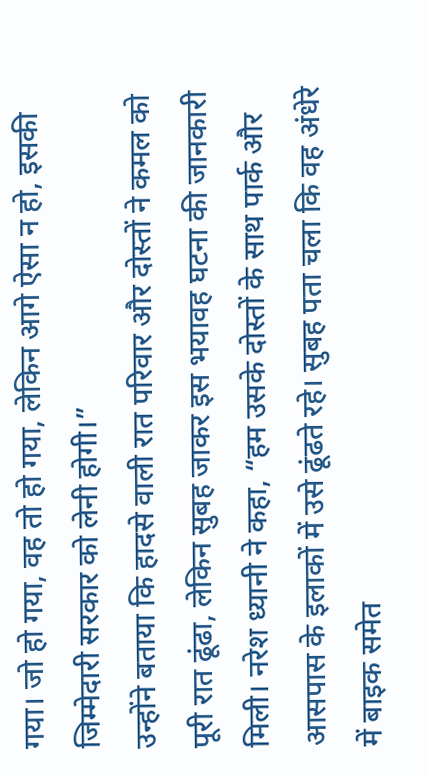गया। जो हो गया, वह तो हो गया, लेकिन आगे ऐसा न हो, इसकी जिम्मेदारी सरकार को लेनी होगी।”
उन्होंने बताया कि हादसे वाली रात परिवार और दोस्तों ने कमल को पूरी रात ढूंढा, लेकिन सुबह जाकर इस भयावह घटना की जानकारी मिली। नरेश ध्यानी ने कहा, “हम उसके दोस्तों के साथ पार्क और आसपास के इलाकों में उसे ढूंढते रहे। सुबह पता चला कि वह अंधेरे में बाइक समेत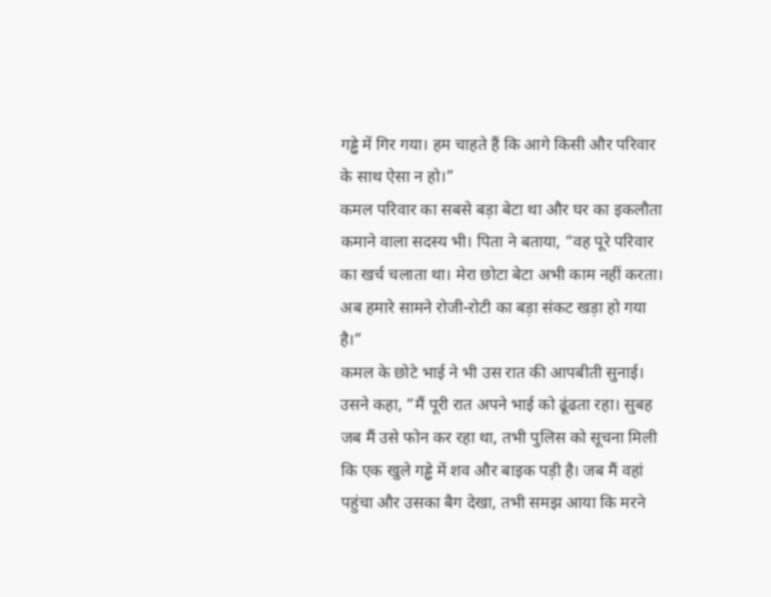गड्ढे में गिर गया। हम चाहते हैं कि आगे किसी और परिवार के साथ ऐसा न हो।”
कमल परिवार का सबसे बड़ा बेटा था और घर का इकलौता कमाने वाला सदस्य भी। पिता ने बताया, “वह पूरे परिवार का खर्च चलाता था। मेरा छोटा बेटा अभी काम नहीं करता। अब हमारे सामने रोजी-रोटी का बड़ा संकट खड़ा हो गया है।”
कमल के छोटे भाई ने भी उस रात की आपबीती सुनाई। उसने कहा, “मैं पूरी रात अपने भाई को ढूंढता रहा। सुबह जब मैं उसे फोन कर रहा था, तभी पुलिस को सूचना मिली कि एक खुले गड्ढे में शव और बाइक पड़ी है। जब मैं वहां पहुंचा और उसका बैग देखा, तभी समझ आया कि मरने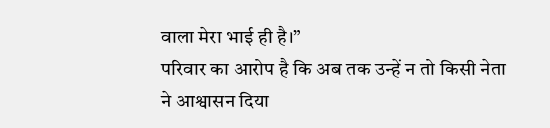वाला मेरा भाई ही है।”
परिवार का आरोप है कि अब तक उन्हें न तो किसी नेता ने आश्वासन दिया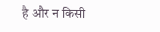है और न किसी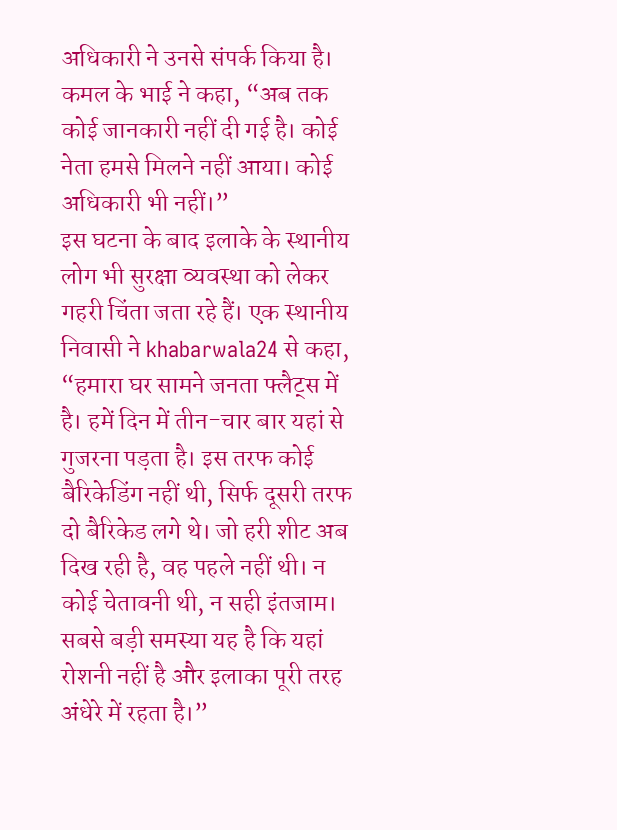अधिकारी ने उनसे संपर्क किया है। कमल के भाई ने कहा, “अब तक कोई जानकारी नहीं दी गई है। कोई नेता हमसे मिलने नहीं आया। कोई अधिकारी भी नहीं।”
इस घटना के बाद इलाके के स्थानीय लोग भी सुरक्षा व्यवस्था को लेकर गहरी चिंता जता रहे हैं। एक स्थानीय निवासी ने khabarwala24 से कहा, “हमारा घर सामने जनता फ्लैट्स में है। हमें दिन में तीन-चार बार यहां से गुजरना पड़ता है। इस तरफ कोई बैरिकेडिंग नहीं थी, सिर्फ दूसरी तरफ दो बैरिकेड लगे थे। जो हरी शीट अब दिख रही है, वह पहले नहीं थी। न कोई चेतावनी थी, न सही इंतजाम। सबसे बड़ी समस्या यह है कि यहां रोशनी नहीं है और इलाका पूरी तरह अंधेरे में रहता है।”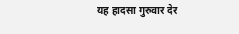यह हादसा गुरुवार देर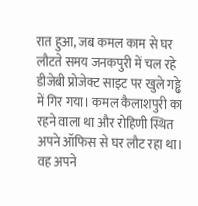रात हुआ, जब कमल काम से घर लौटते समय जनकपुरी में चल रहे डीजेबी प्रोजेक्ट साइट पर खुले गड्ढे में गिर गया। कमल कैलाशपुरी का रहने वाला था और रोहिणी स्थित अपने ऑफिस से घर लौट रहा था। वह अपने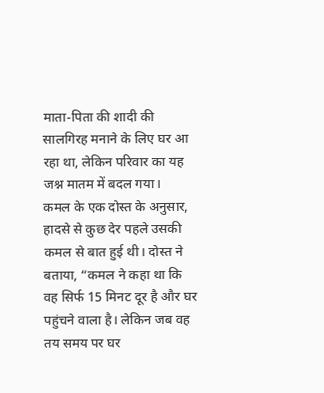माता-पिता की शादी की सालगिरह मनाने के लिए घर आ रहा था, लेकिन परिवार का यह जश्न मातम में बदल गया।
कमल के एक दोस्त के अनुसार, हादसे से कुछ देर पहले उसकी कमल से बात हुई थी। दोस्त ने बताया, “कमल ने कहा था कि वह सिर्फ 15 मिनट दूर है और घर पहुंचने वाला है। लेकिन जब वह तय समय पर घर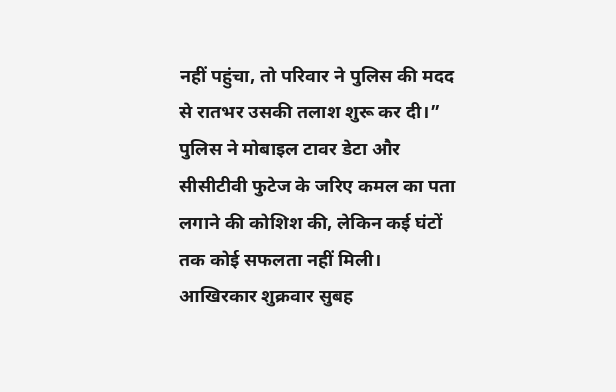नहीं पहुंचा, तो परिवार ने पुलिस की मदद से रातभर उसकी तलाश शुरू कर दी।”
पुलिस ने मोबाइल टावर डेटा और सीसीटीवी फुटेज के जरिए कमल का पता लगाने की कोशिश की, लेकिन कई घंटों तक कोई सफलता नहीं मिली। आखिरकार शुक्रवार सुबह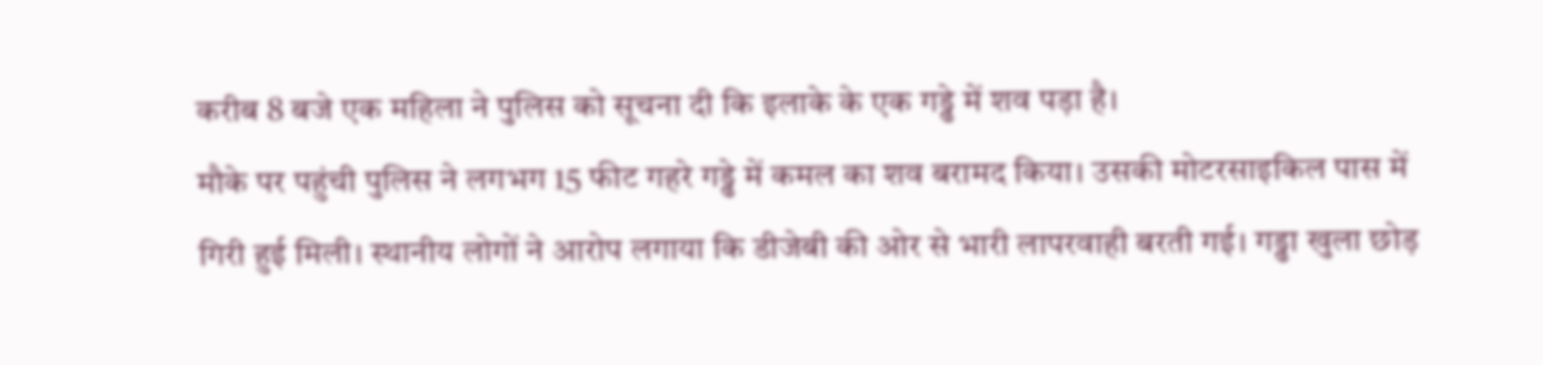करीब 8 बजे एक महिला ने पुलिस को सूचना दी कि इलाके के एक गड्ढे में शव पड़ा है।
मौके पर पहुंची पुलिस ने लगभग 15 फीट गहरे गड्ढे में कमल का शव बरामद किया। उसकी मोटरसाइकिल पास में गिरी हुई मिली। स्थानीय लोगों ने आरोप लगाया कि डीजेबी की ओर से भारी लापरवाही बरती गई। गड्ढा खुला छोड़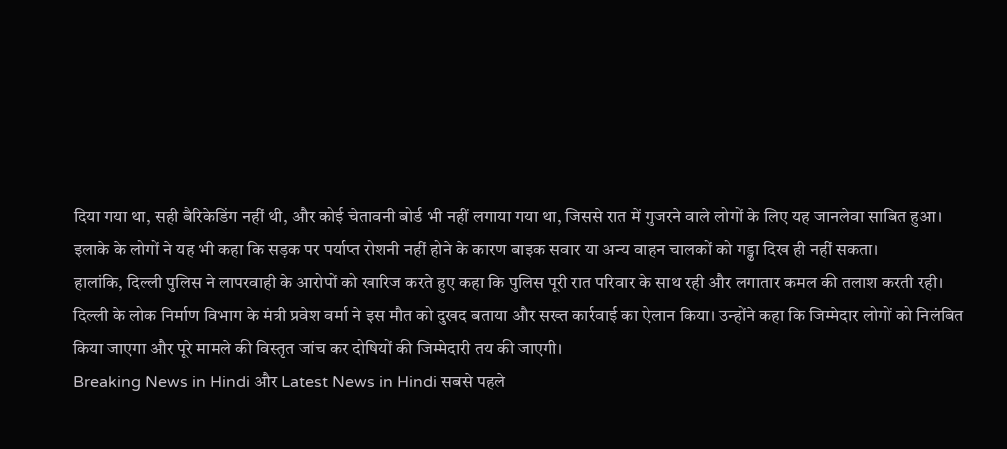दिया गया था, सही बैरिकेडिंग नहीं थी, और कोई चेतावनी बोर्ड भी नहीं लगाया गया था, जिससे रात में गुजरने वाले लोगों के लिए यह जानलेवा साबित हुआ।
इलाके के लोगों ने यह भी कहा कि सड़क पर पर्याप्त रोशनी नहीं होने के कारण बाइक सवार या अन्य वाहन चालकों को गड्ढा दिख ही नहीं सकता।
हालांकि, दिल्ली पुलिस ने लापरवाही के आरोपों को खारिज करते हुए कहा कि पुलिस पूरी रात परिवार के साथ रही और लगातार कमल की तलाश करती रही।
दिल्ली के लोक निर्माण विभाग के मंत्री प्रवेश वर्मा ने इस मौत को दुखद बताया और सख्त कार्रवाई का ऐलान किया। उन्होंने कहा कि जिम्मेदार लोगों को निलंबित किया जाएगा और पूरे मामले की विस्तृत जांच कर दोषियों की जिम्मेदारी तय की जाएगी।
Breaking News in Hindi और Latest News in Hindi सबसे पहले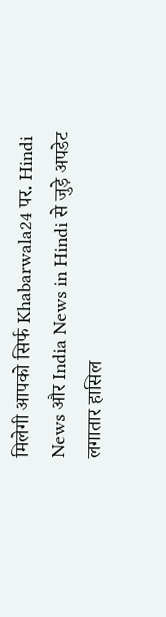मिलेगी आपको सिर्फ Khabarwala24 पर. Hindi News और India News in Hindi से जुड़े अपडेट लगातार हासिल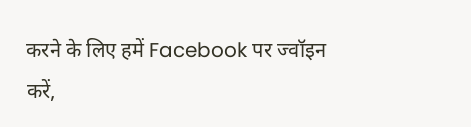करने के लिए हमें Facebook पर ज्वॉइन करें,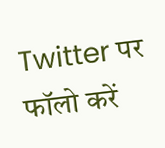Twitter पर फॉलो करें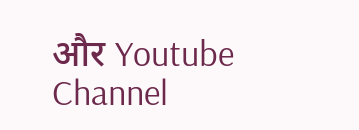और Youtube Channel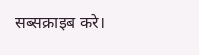सब्सक्राइब करे।